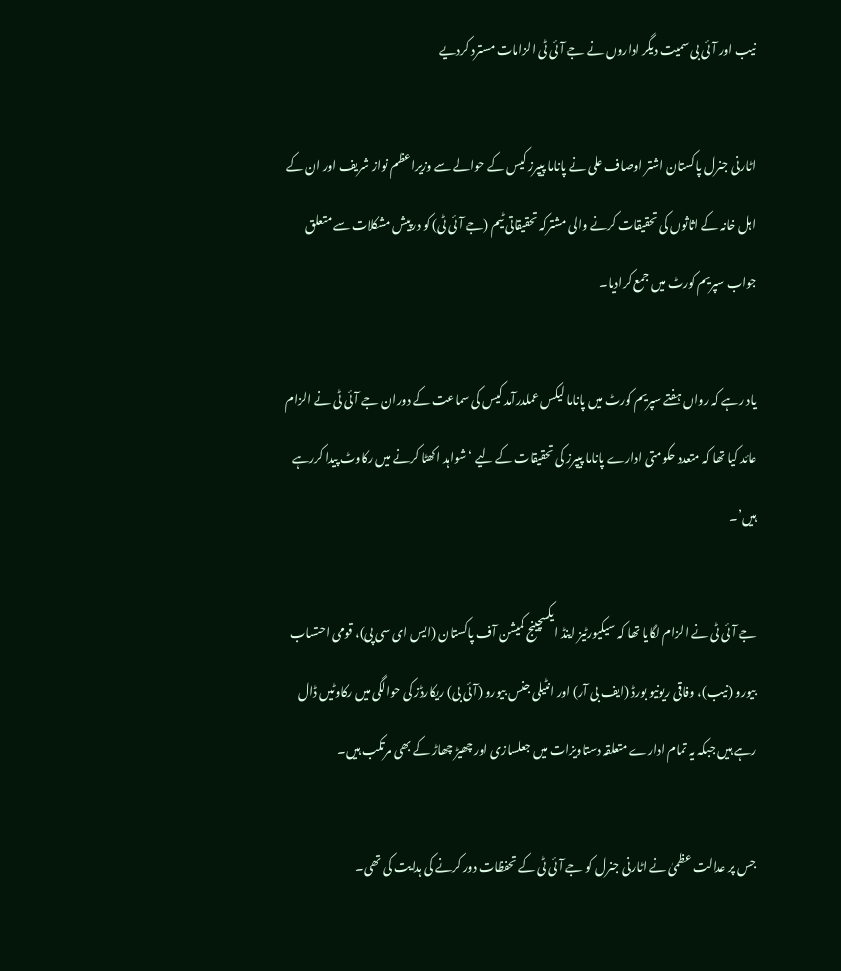نیب اور آئی بی سمیت دیگر اداروں نے جے آئی ٹی الزامات مسترد کردیے

اٹارنی جنرل پاکستان اشتر اوصاف علی نے پاناما پیپرز کیس کے حوالے سے وزیراعظم نواز شریف اور ان کے اہل خانہ کے اثاثوں کی تحقیقات کرنے والی مشترکہ تحقیقاتی ٹیم (جے آئی ٹی) کو درپیش مشکلات سے متعلق جواب سپریم کورٹ میں جمع کرادیا۔

یاد رہے کہ رواں ہفتے سپریم کورٹ میں پاناما لیکس عملدرآمد کیس کی سماعت کے دوران جے آئی ٹی نے الزام عائد کیا تھا کہ متعدد حکومتی ادارے پاناما پیپرز کی تحقیقات کے لیے ‘شواہد اکھٹا کرنے میں رکاوٹ پیدا کررہے ہیں’۔

جے آئی ٹی نے الزام لگایا تھا کہ سیکیورٹیز اینڈ ایکسچینج کمیشن آف پاکستان (ایس ای سی پی)، قومی احتساب بیورو (نیب)، وفاقی ریونیو بورڈ (ایف بی آر) اور انٹیلی جنس بیورو (آئی بی) ریکارڈز کی حوالگی میں رکاوٹیں ڈال رہے ہیں جبکہ یہ تمام ادارے متعلقہ دستاویزات میں جعلسازی اور چھیڑ چھاڑ کے بھی مرتکب ہیں۔

جس پر عدالت عظمیٰ نے اٹارنی جنرل کو جے آئی ٹی کے تحفظات دور کرنے کی ہدایت کی تھی۔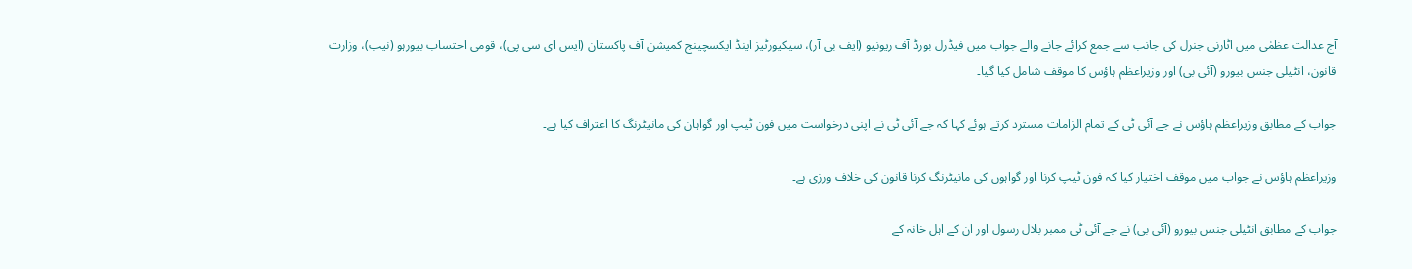آج عدالت عظمٰی میں اٹارنی جنرل کی جانب سے جمع کرائے جانے والے جواب میں فیڈرل بورڈ آف ریونیو (ایف بی آر)، سیکیورٹیز اینڈ ایکسچینج کمیشن آف پاکستان (ایس ای سی پی)، قومی احتساب بیورہو (نیب)، وزارت قانون، انٹیلی جنس بیورو (آئی بی) اور وزیراعظم ہاؤس کا موقف شامل کیا گیا۔

جواب کے مطابق وزیراعظم ہاؤس نے جے آئی ٹی کے تمام الزامات مسترد کرتے ہوئے کہا کہ جے آئی ٹی نے اپنی درخواست میں فون ٹیپ اور گواہان کی مانیٹرنگ کا اعتراف کیا ہے۔

وزیراعظم ہاؤس نے جواب میں موقف اختیار کیا کہ فون ٹیپ کرنا اور گواہوں کی مانیٹرنگ کرنا قانون کی خلاف ورزی ہے۔

جواب کے مطابق انٹیلی جنس بیورو (آئی بی) نے جے آئی ٹی ممبر بلال رسول اور ان کے اہل خانہ کے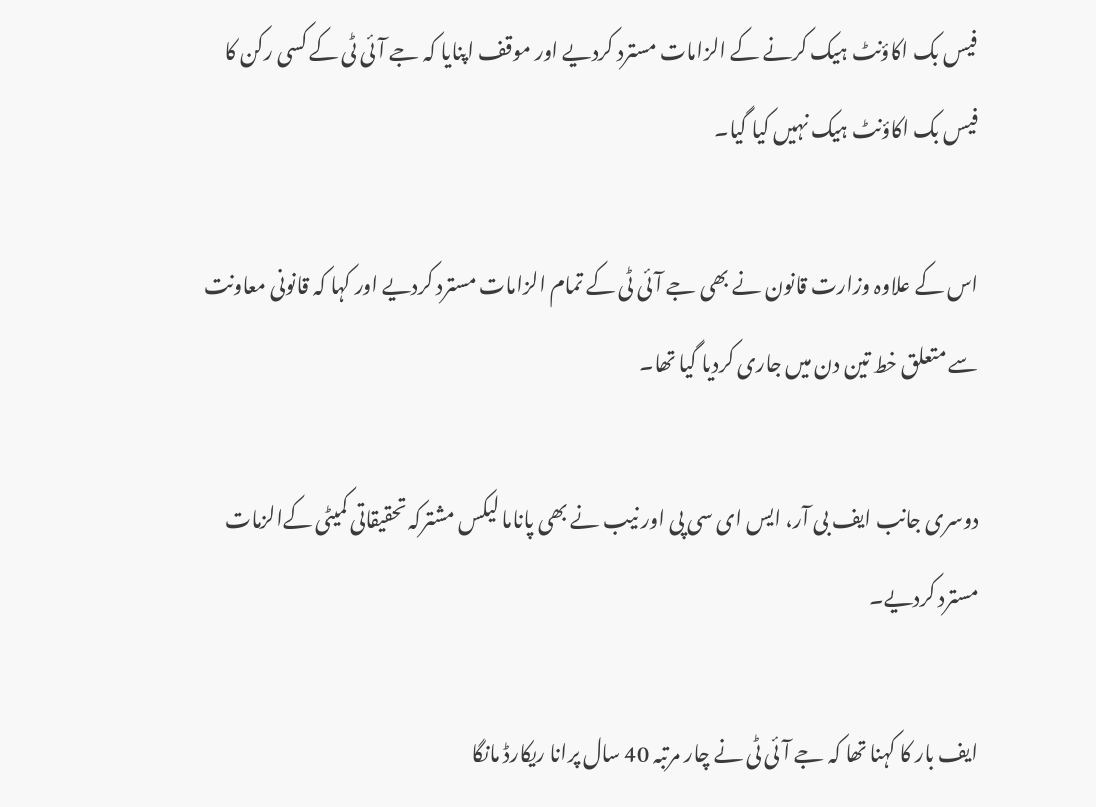فیس بک اکاؤنٹ ہیک کرنے کے الزامات مسترد کردیے اور موقف اپنایا کہ جے آئی ٹی کے کسی رکن کا فیس بک اکاؤنٹ ہیک نہیں کیا گیا۔

اس کے علاوہ وزارت قانون نے بھی جے آئی ٹی کے تمام الزامات مسترد کردیے اور کہا کہ قانونی معاونت سے متعلق خط تین دن میں جاری کردیا گیا تھا۔

دوسری جانب ایف بی آر، ایس ای سی پی اور نیب نے بھی پاناما لیکس مشترکہ تحقیقاتی کمیٹی کےالزمات مسترد کردیے۔

ایف بار کا کہنا تھا کہ جے آئی ٹی نے چار مرتبہ 40 سال پرانا ریکارڈ مانگا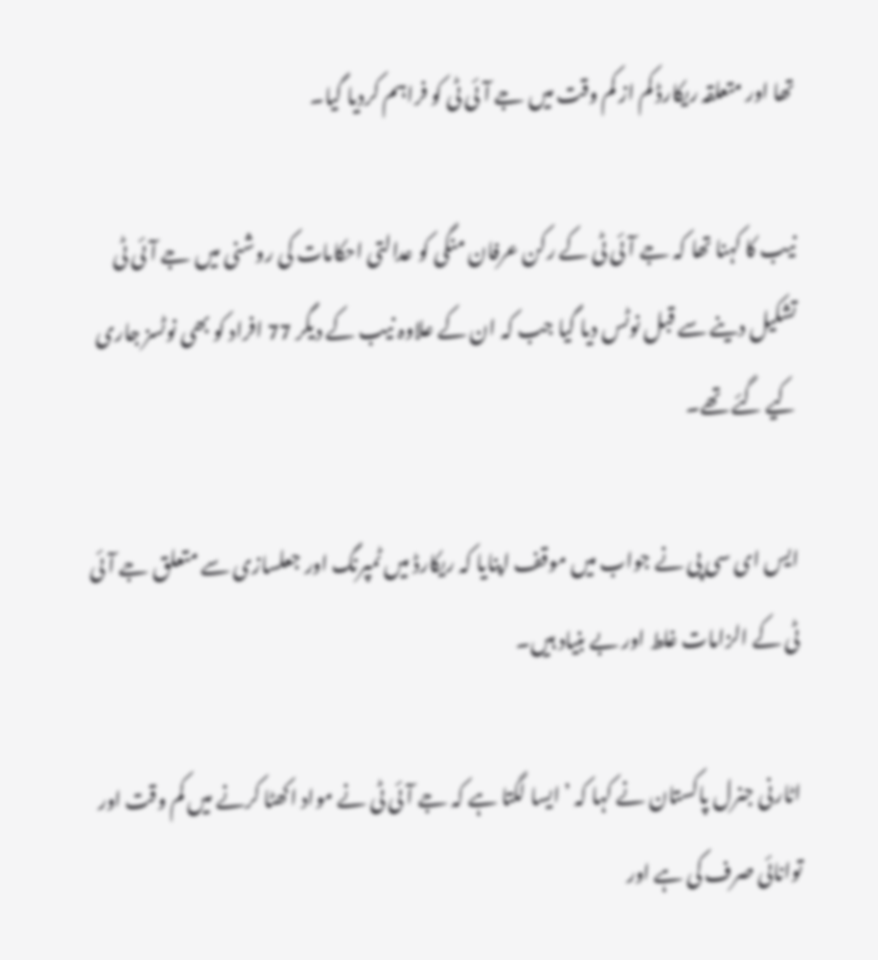تھا اور متعلقہ ریکارڈ کم از کم وقت میں جے آئی ٹی کو فراہم کردیا گیا۔

نیب کا کہنا تھا کہ جے آئی ٹی کے رکن عرفان منگی کو عدالتی احکامات کی روشنی میں جے آئی ٹی تشکیل دینے سے قبل نوٹس دیا گیا جب کہ ان کے علاوہ نیب کے دیگر 77 افراد کو بھی نوٹسز جاری کیے گئے تھے۔

ایس ای سی پی نے جواب میں موقف اپنایا کہ ریکارڈ میں ٹمپرنگ اور جعلسازی سے متعلق جے آئی ٹی کے الزامات غلط اور بے بنیاد ہیں۔

اٹارنی جنرل پاکستان نے کہا کہ ’ایسا لگتا ہے کہ جے آئی ٹی نے مواد اکھٹا کرنے میں کم وقت اور توانائی صرف کی ہے اور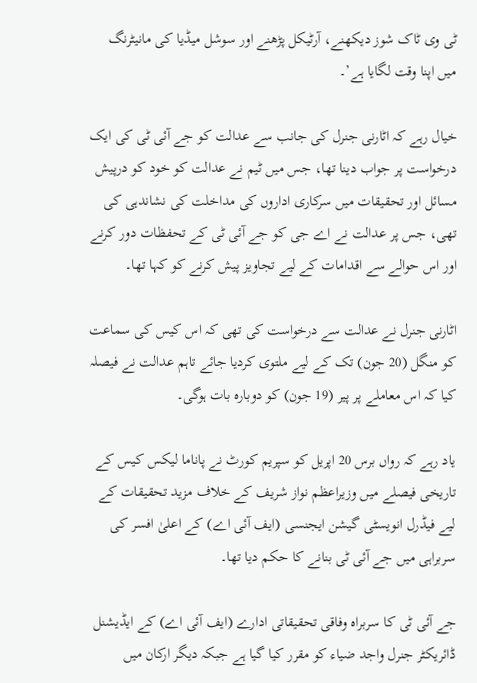ٹی وی ٹاک شوز دیکھنے، آرٹیکل پڑھنے اور سوشل میڈیا کی مانیٹرنگ میں اپنا وقت لگایا ہے’۔

خیال رہے کہ اٹارنی جنرل کی جانب سے عدالت کو جے آئی ٹی کی ایک درخواست پر جواب دینا تھا، جس میں ٹیم نے عدالت کو خود کو درپیش مسائل اور تحقیقات میں سرکاری اداروں کی مداخلت کی نشاندہی کی تھی، جس پر عدالت نے اے جی کو جے آئی ٹی کے تحفظات دور کرنے اور اس حوالے سے اقدامات کے لیے تجاویز پیش کرنے کو کہا تھا۔

اٹارنی جنرل نے عدالت سے درخواست کی تھی کہ اس کیس کی سماعت کو منگل (20 جون) تک کے لیے ملتوی کردیا جائے تاہم عدالت نے فیصلہ کیا کہ اس معاملے پر پیر (19 جون) کو دوبارہ بات ہوگی۔

یاد رہے کہ رواں برس 20 اپریل کو سپریم کورٹ نے پاناما لیکس کیس کے تاریخی فیصلے میں وزیراعظم نواز شریف کے خلاف مزید تحقیقات کے لیے فیڈرل انویسٹی گیشن ایجنسی (ایف آئی اے) کے اعلیٰ افسر کی سربراہی میں جے آئی ٹی بنانے کا حکم دیا تھا۔

جے آئی ٹی کا سربراہ وفاقی تحقیقاتی ادارے (ایف آئی اے) کے ایڈیشنل ڈائریکٹر جنرل واجد ضیاء کو مقرر کیا گیا ہے جبکہ دیگر ارکان میں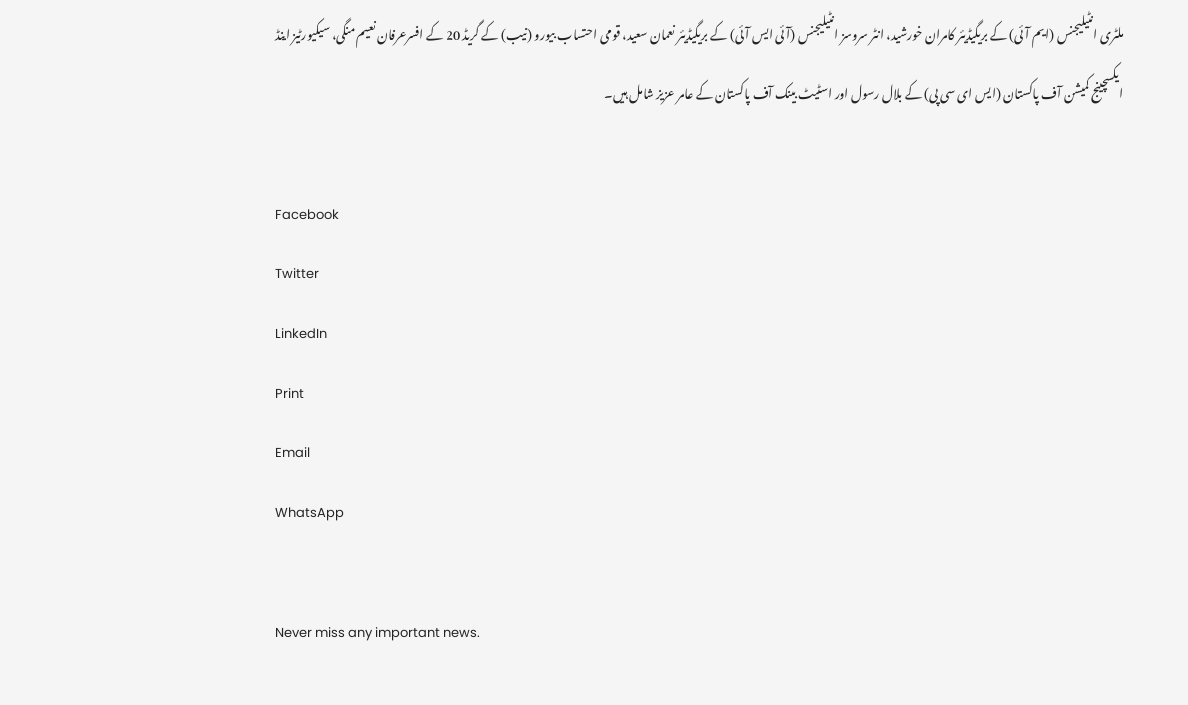ملٹری انٹیلیجنس (ایم آئی) کے بریگیڈیئر کامران خورشید، انٹر سروسز انٹیلیجنس (آئی ایس آئی) کے بریگیڈیئر نعمان سعید، قومی احتساب بیورو (نیب) کے گریڈ 20 کے افسرعرفان نعیم منگی، سیکیورٹیز اینڈ ایکسچینج کمیشن آف پاکستان (ایس ای سی پی) کے بلال رسول اور اسٹیٹ بینک آف پاکستان کے عامر عزیز شامل ہیں۔

Facebook
Twitter
LinkedIn
Print
Email
WhatsApp

Never miss any important news.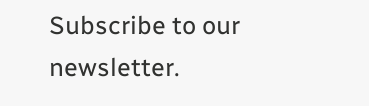Subscribe to our newsletter.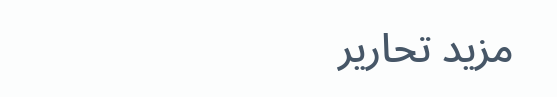مزید تحاریر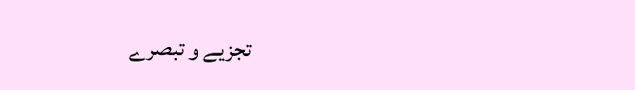تجزیے و تبصرے